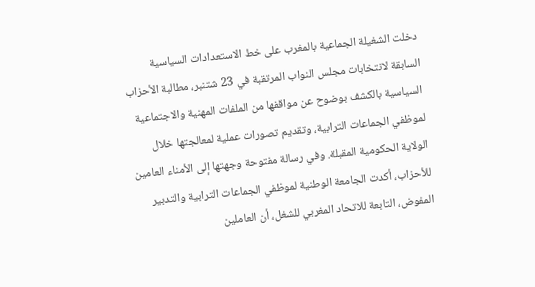دخلت الشغيلة الجماعية بالمغرب على خط الاستعدادات السياسية السابقة لانتخابات مجلس النواب المرتقبة في 23 شتنبر، مطالبة الأحزاب السياسية بالكشف بوضوح عن مواقفها من الملفات المهنية والاجتماعية لموظفي الجماعات الترابية، وتقديم تصورات عملية لمعالجتها خلال الولاية الحكومية المقبلة. وفي رسالة مفتوحة وجهتها إلى الأمناء العامين للأحزاب، أكدت الجامعة الوطنية لموظفي الجماعات الترابية والتدبير المفوض، التابعة للاتحاد المغربي للشغل، أن العاملين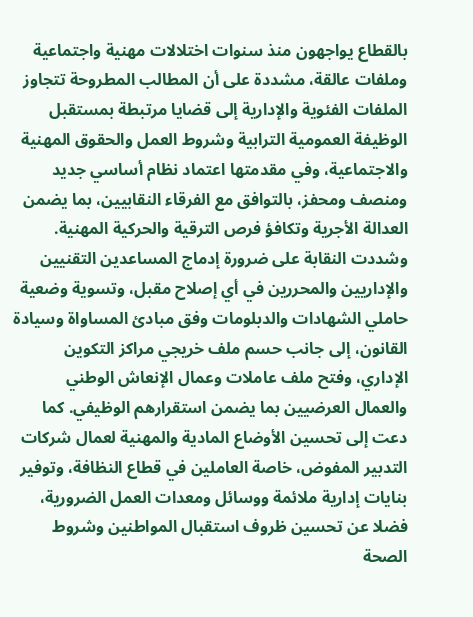بالقطاع يواجهون منذ سنوات اختلالات مهنية واجتماعية وملفات عالقة، مشددة على أن المطالب المطروحة تتجاوز الملفات الفئوية والإدارية إلى قضايا مرتبطة بمستقبل الوظيفة العمومية الترابية وشروط العمل والحقوق المهنية والاجتماعية، وفي مقدمتها اعتماد نظام أساسي جديد ومنصف ومحفز، بالتوافق مع الفرقاء النقابيين، بما يضمن العدالة الأجرية وتكافؤ فرص الترقية والحركية المهنية.
وشددت النقابة على ضرورة إدماج المساعدين التقنيين والإداريين والمحررين في أي إصلاح مقبل، وتسوية وضعية حاملي الشهادات والدبلومات وفق مبادئ المساواة وسيادة القانون، إلى جانب حسم ملف خريجي مراكز التكوين الإداري، وفتح ملف عاملات وعمال الإنعاش الوطني والعمال العرضيين بما يضمن استقرارهم الوظيفي. كما دعت إلى تحسين الأوضاع المادية والمهنية لعمال شركات التدبير المفوض، خاصة العاملين في قطاع النظافة، وتوفير بنايات إدارية ملائمة ووسائل ومعدات العمل الضرورية، فضلا عن تحسين ظروف استقبال المواطنين وشروط الصحة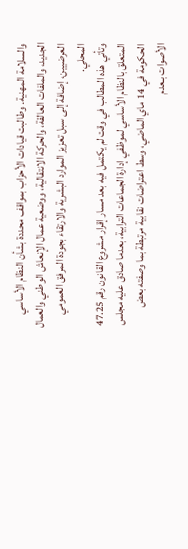والسلامة المهنية. وطالبت قيادات الأحزاب بمواقف محددة بشأن النظام الأساسي الجديد، والملفات العالقة، والحركة الانتقالية، ووضعية عمال الإنعاش الوطني والعمال العرضيين، إضافة إلى سبل تعزيز الموارد البشرية والارتقاء بجودة المرفق العمومي المحلي.
وتأتي هذه المطالب في وقت لم يكتمل فيه بعد مسار إقرار مشروع القانون رقم 47.25 المتعلق بالنظام الأساسي لموظفي إدارة الجماعات الترابية، بعدما صادق عليه مجلس الحكومة في 14 ماي الماضي، وسط اعتراضات نقابية مرتبطة بما وصفته بعض الأصوات بـعدم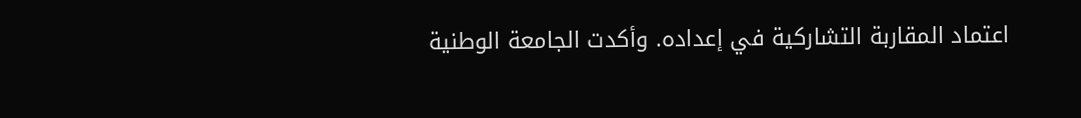اعتماد المقاربة التشاركية في إعداده. وأكدت الجامعة الوطنية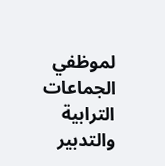لموظفي الجماعات الترابية والتدبير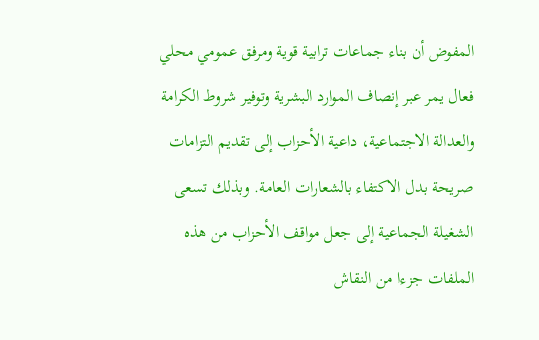المفوض أن بناء جماعات ترابية قوية ومرفق عمومي محلي فعال يمر عبر إنصاف الموارد البشرية وتوفير شروط الكرامة والعدالة الاجتماعية، داعية الأحزاب إلى تقديم التزامات صريحة بدل الاكتفاء بالشعارات العامة. وبذلك تسعى الشغيلة الجماعية إلى جعل مواقف الأحزاب من هذه الملفات جزءا من النقاش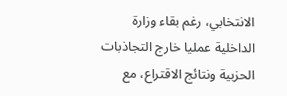الانتخابي، رغم بقاء وزارة الداخلية عمليا خارج التجاذبات الحزبية ونتائج الاقتراع، مع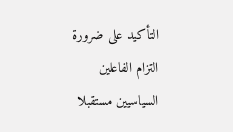التأكيد على ضرورة التزام الفاعلين السياسيين مستقبلا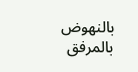بالنهوض بالمرفق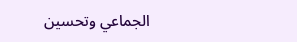الجماعي وتحسين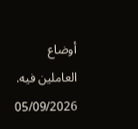أوضاع العاملين فيه.
05/09/2026